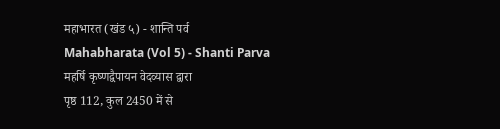महाभारत (खंड ५) - शान्ति पर्व
Mahabharata (Vol 5) - Shanti Parva
महर्षि कृष्णद्वैपायन वेदव्यास द्वारा
पृष्ठ 112, कुल 2450 में से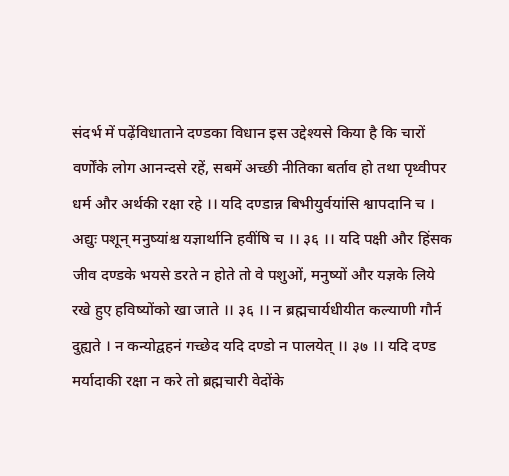संदर्भ में पढ़ेंविधाताने दण्डका विधान इस उद्देश्यसे किया है कि चारों वर्णोंके लोग आनन्दसे रहें, सबमें अच्छी नीतिका बर्ताव हो तथा पृथ्वीपर धर्म और अर्थकी रक्षा रहे ।। यदि दण्डान्न बिभीयुर्वयांसि श्वापदानि च । अद्युः पशून् मनुष्यांश्च यज्ञार्थानि हवींषि च ।। ३६ ।। यदि पक्षी और हिंसक जीव दण्डके भयसे डरते न होते तो वे पशुओं, मनुष्यों और यज्ञके लिये रखे हुए हविष्योंको खा जाते ।। ३६ ।। न ब्रह्मचार्यधीयीत कल्याणी गौर्न दुह्यते । न कन्योद्वहनं गच्छेद यदि दण्डो न पालयेत् ।। ३७ ।। यदि दण्ड मर्यादाकी रक्षा न करे तो ब्रह्मचारी वेदोंके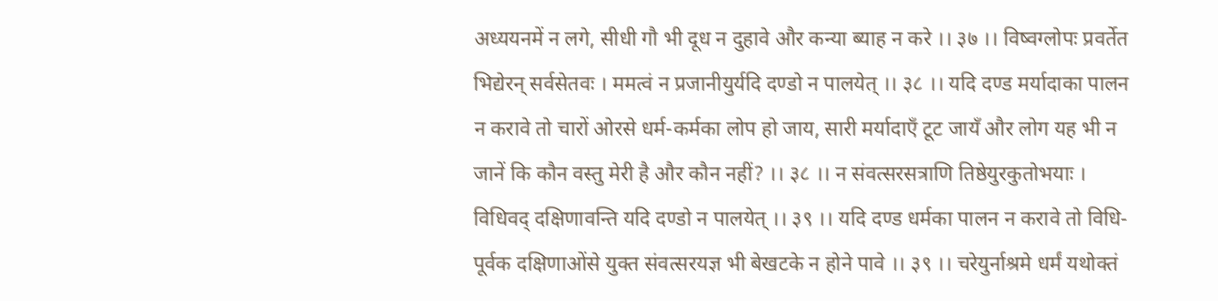अध्ययनमें न लगे, सीधी गौ भी दूध न दुहावे और कन्या ब्याह न करे ।। ३७ ।। विष्वग्लोपः प्रवर्तेत भिद्येरन् सर्वसेतवः । ममत्वं न प्रजानीयुर्यदि दण्डो न पालयेत् ।। ३८ ।। यदि दण्ड मर्यादाका पालन न करावे तो चारों ओरसे धर्म-कर्मका लोप हो जाय, सारी मर्यादाएँ टूट जायँ और लोग यह भी न जानें कि कौन वस्तु मेरी है और कौन नहीं? ।। ३८ ।। न संवत्सरसत्राणि तिष्ठेयुरकुतोभयाः । विधिवद् दक्षिणावन्ति यदि दण्डो न पालयेत् ।। ३९ ।। यदि दण्ड धर्मका पालन न करावे तो विधि-पूर्वक दक्षिणाओंसे युक्त संवत्सरयज्ञ भी बेखटके न होने पावे ।। ३९ ।। चरेयुर्नाश्रमे धर्मं यथोक्तं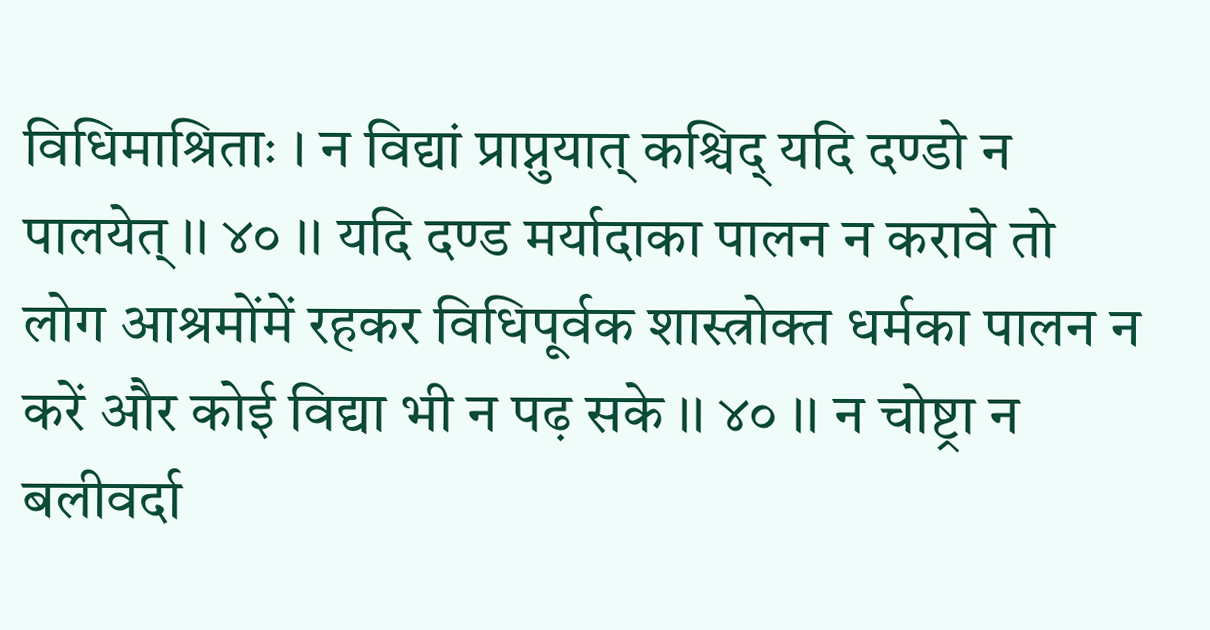विधिमाश्रिताः । न विद्यां प्राप्नुयात् कश्चिद् यदि दण्डो न पालयेत् ।। ४० ।। यदि दण्ड मर्यादाका पालन न करावे तो लोग आश्रमोंमें रहकर विधिपूर्वक शास्त्रोक्त धर्मका पालन न करें और कोई विद्या भी न पढ़ सके ।। ४० ।। न चोष्ट्रा न बलीवर्दा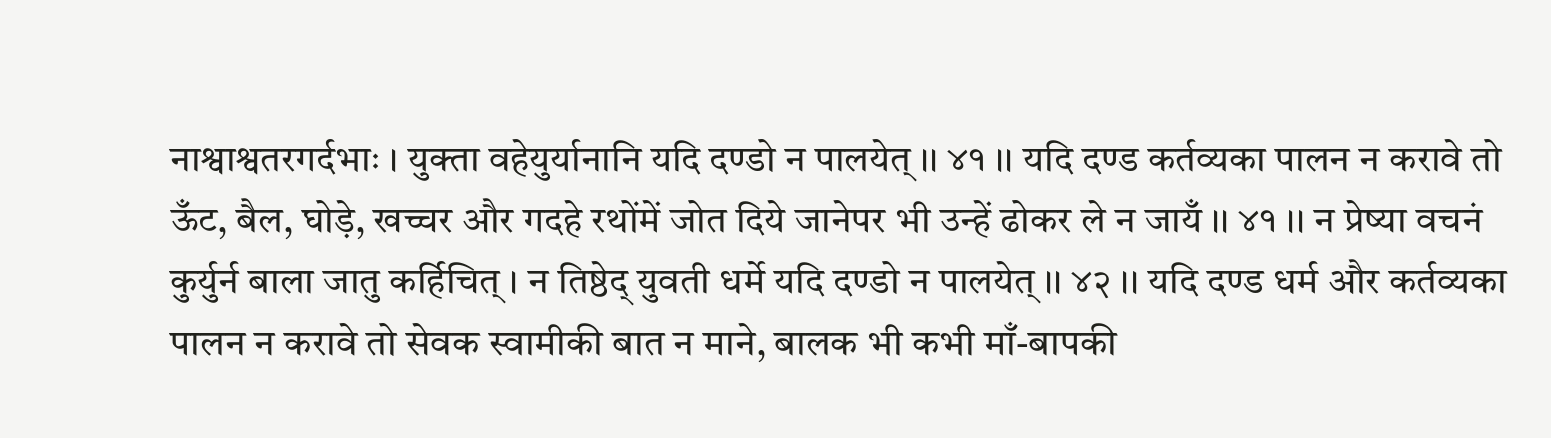नाश्वाश्वतरगर्दभाः । युक्ता वहेयुर्यानानि यदि दण्डो न पालयेत् ।। ४१ ।। यदि दण्ड कर्तव्यका पालन न करावे तो ऊँट, बैल, घोड़े, खच्चर और गदहे रथोंमें जोत दिये जानेपर भी उन्हें ढोकर ले न जायँ ।। ४१ ।। न प्रेष्या वचनं कुर्युर्न बाला जातु कर्हिचित् । न तिष्ठेद् युवती धर्मे यदि दण्डो न पालयेत् ।। ४२ ।। यदि दण्ड धर्म और कर्तव्यका पालन न करावे तो सेवक स्वामीकी बात न माने, बालक भी कभी माँ-बापकी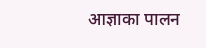आज्ञाका पालन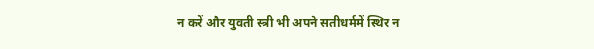न करें और युवती स्त्री भी अपने सतीधर्ममें स्थिर न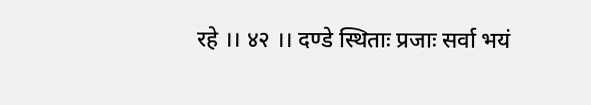रहे ।। ४२ ।। दण्डे स्थिताः प्रजाः सर्वा भयं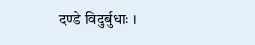दण्डे विदुर्बुधाः ।